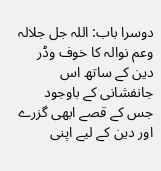دوسرا باب: اللہ جل جلالہ وعم نوالہ کا خوف وڈر
دین کے ساتھ اس جانفشانی کے باوجود جس کے قصے ابھی گزرے اور دین کے لیے اپنی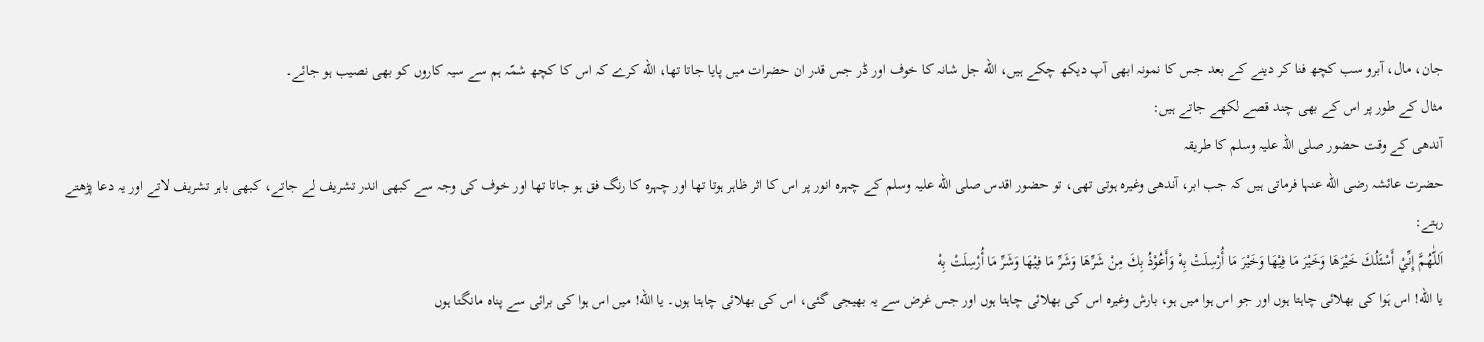جان، مال، آبرو سب کچھ فنا کر دینے کے بعد جس کا نمونہ ابھی آپ دیکھ چکے ہیں، الله جل شانہ کا خوف اور ڈر جس قدر ان حضرات میں پایا جاتا تھا، الله کرے کہ اس کا کچھ شمّہ ہم سے سیہ کاروں کو بھی نصیب ہو جائے۔
مثال کے طور پر اس کے بھی چند قصے لکھے جاتے ہیں:
آندھی کے وقت حضور صلی اللہ علیہ وسلم کا طریقہ
حضرت عائشہ رضی الله عنہا فرماتی ہیں کہ جب ابر، آندھی وغیرہ ہوتی تھی، تو حضور اقدس صلی الله علیہ وسلم کے چہرہ انور پر اس کا اثر ظاہر ہوتا تھا اور چہرہ کا رنگ فق ہو جاتا تھا اور خوف کی وجہ سے کبھی اندر تشریف لے جاتے، کبھی باہر تشریف لاتے اور یہ دعا پڑھتے رہتے:
اَللّٰهُمَّ إِنِّيْ أَسْئَلُكَ خَيْرَهَا وَخَيْرَ مَا فِيْهَا وَخَيْرَ مَا أُرْسِلَتْ بِهْ وَأَعُوْذُ بِكَ مِنْ شَرِّهَا وَشَرِّ مَا فِيْهَا وَشَرِّ مَا أُرْسِلَتْ بِهْ
یا الله! اس ہَوا کی بھلائی چاہتا ہوں اور جو اس ہوا میں ہو، بارش وغیرہ اس کی بھلائی چاہتا ہوں اور جس غرض سے یہ بھیجی گئی، اس کی بھلائی چاہتا ہوں۔ یا الله! میں اس ہوا کی برائی سے پناہ مانگتا ہوں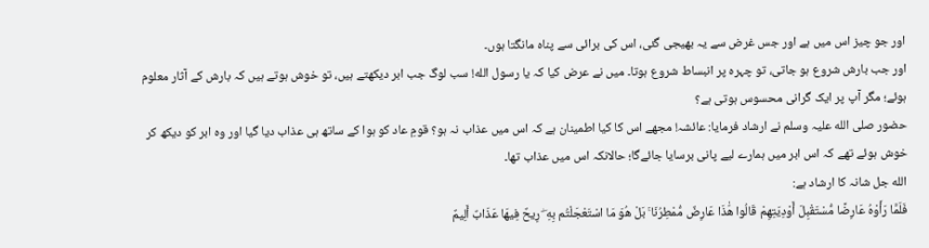اور جو چیز اس میں ہے اور جس غرض سے یہ بھیجی گئی، اس کی برائی سے پناہ مانگتا ہوں۔
اور جب بارش شروع ہو جاتی، تو چہرہ پر انبساط شروع ہوتا۔ میں نے عرض کیا کہ یا رسول الله! سب لوگ جب ابر دیکھتے ہیں، تو خوش ہوتے ہیں کہ بارش کے آثار معلوم ہوئے؛ مگر آپ پر ایک گرانی محسوس ہوتی ہے؟
حضور صلی الله علیہ وسلم نے ارشاد فرمایا: عائشہ! مجھے اس کا کیا اطمینان ہے کہ اس میں عذاب نہ ہو؟ قومِ عاد کو ہوا کے ساتھ ہی عذاب دیا گیا اور وہ ابر کو دیکھ کر خوش ہوئے تھے کہ اس ابر میں ہمارے لیے پانی برسایا جائےگا؛ حالانکہ اس میں عذاب تھا۔
الله جل شانہ کا ارشاد ہے:
فَلَمَّا رَأَوْهُ عَارِضًا مُّسْتَقْبِلَ أَوْدِيَتِهِمْ قَالُوا هَٰذَا عَارِضٌ مُّمْطِرُنَا ۚ بَلْ هُوَ مَا اسْتَعْجَلْتُم بِهِ ۖ رِيحٌ فِيهَا عَذَابٌ أَلِيمٌ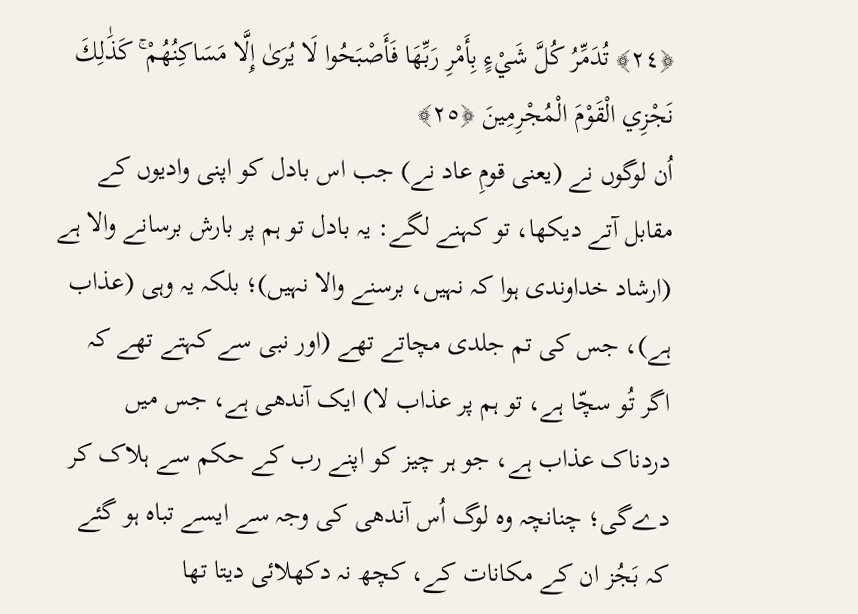﴿٢٤﴾ تُدَمِّرُ كُلَّ شَيْءٍ بِأَمْرِ رَبِّهَا فَأَصْبَحُوا لَا يُرَىٰ إِلَّا مَسَاكِنُهُمْ ۚ كَذَٰلِكَ نَجْزِي الْقَوْمَ الْمُجْرِمِينَ ﴿٢٥﴾
اُن لوگوں نے (یعنی قومِ عاد نے) جب اس بادل کو اپنی وادیوں کے مقابل آتے دیکھا، تو کہنے لگے: یہ بادل تو ہم پر بارش برسانے والا ہے (ارشاد خداوندی ہوا کہ نہیں، برسنے والا نہیں)؛ بلکہ یہ وہی (عذاب ہے)، جس کی تم جلدی مچاتے تھے (اور نبی سے کہتے تھے کہ اگر تُو سچّا ہے، تو ہم پر عذاب لا) ایک آندھی ہے، جس میں دردناک عذاب ہے، جو ہر چیز کو اپنے رب کے حکم سے ہلاک کر دےگی؛ چنانچہ وہ لوگ اُس آندھی کی وجہ سے ایسے تباہ ہو گئے کہ بَجُز ان کے مکانات کے، کچھ نہ دکھلائی دیتا تھا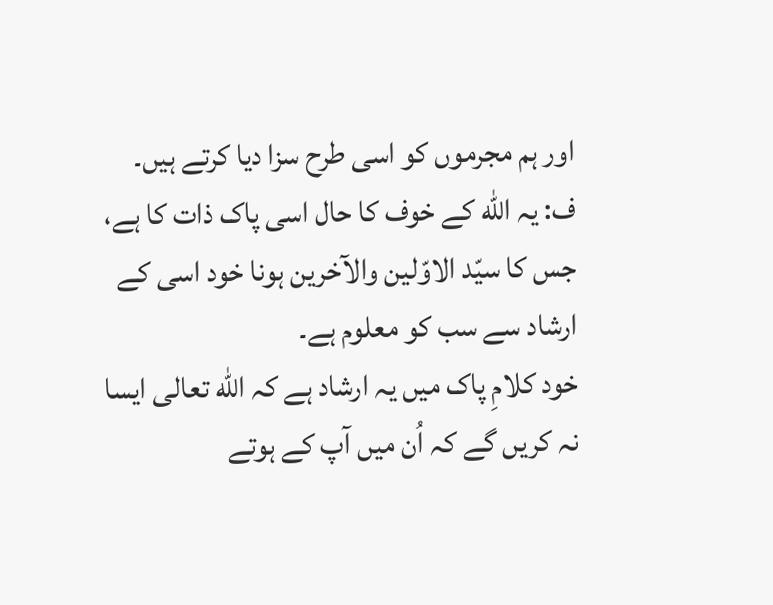اور ہم مجرموں کو اسی طرح سزا دیا کرتے ہیں۔
ف: یہ الله کے خوف کا حال اسی پاک ذات کا ہے، جس کا سیّد الاوّلین والآخرین ہونا خود اسی کے ارشاد سے سب کو معلوم ہے۔
خود کلامِ پاک میں یہ ارشاد ہے کہ الله تعالی ایسا نہ کریں گے کہ اُن میں آپ کے ہوتے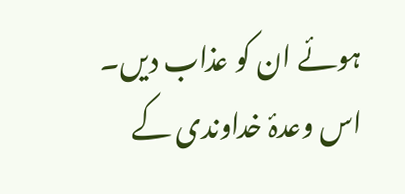ہوئے ان کو عذاب دیں۔
اس وعدۂ خداوندی کے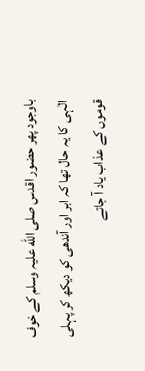باوجود پھر حضور اقدس صلی الله علیہ وسلم کے خوف الٰہی کا یہ حال تھا کہ ابر اور آندھی کو دیکھ کر پہلی قوموں کے عذاب یاد آ جاتے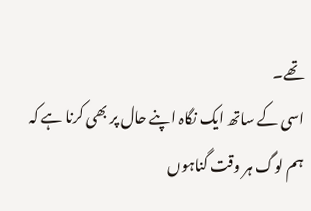تھے۔
اسی کے ساتھ ایک نگاہ اپنے حال پر بھی کرنا ہے کہ ہم لوگ ہر وقت گناہوں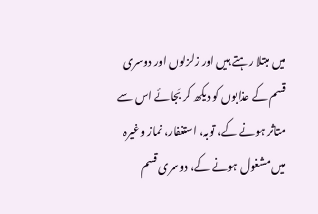میں مبتلا رہتے ہیں اور زلزلوں اور دوسری قسم کے عذابوں کو دیکھ کر بَجائے اس سے متاثر ہونے کے، توبہ، استغفار، نماز وغیرہ میں مشغول ہونے کے، دوسری قسم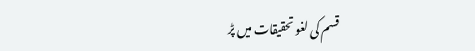قسم کی لغو تحقیقات میں پڑ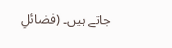جاتے ہیں۔ (فضائلِ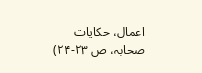اعمال، حکایات صحابہ، ص ۲۳-۲۴)